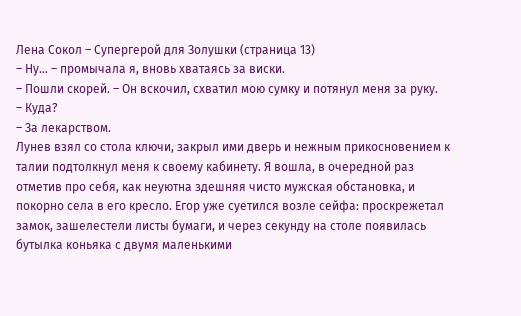Лена Сокол – Супергерой для Золушки (страница 13)
– Ну… – промычала я, вновь хватаясь за виски.
– Пошли скорей. – Он вскочил, схватил мою сумку и потянул меня за руку.
– Куда?
– За лекарством.
Лунев взял со стола ключи, закрыл ими дверь и нежным прикосновением к талии подтолкнул меня к своему кабинету. Я вошла, в очередной раз отметив про себя, как неуютна здешняя чисто мужская обстановка, и покорно села в его кресло. Егор уже суетился возле сейфа: проскрежетал замок, зашелестели листы бумаги, и через секунду на столе появилась бутылка коньяка с двумя маленькими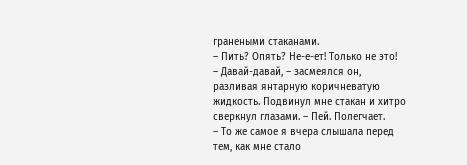гранеными стаканами.
– Пить? Опять? Не-е-ет! Только не это!
– Давай-давай, – засмеялся он, разливая янтарную коричневатую жидкость. Подвинул мне стакан и хитро сверкнул глазами. – Пей. Полегчает.
– То же самое я вчера слышала перед тем, как мне стало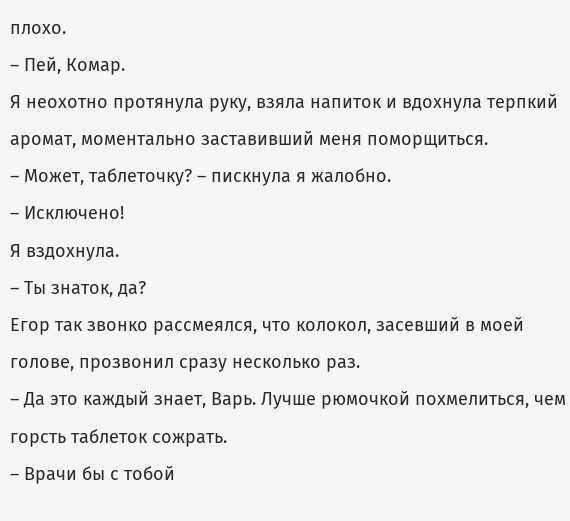плохо.
– Пей, Комар.
Я неохотно протянула руку, взяла напиток и вдохнула терпкий аромат, моментально заставивший меня поморщиться.
– Может, таблеточку? – пискнула я жалобно.
– Исключено!
Я вздохнула.
– Ты знаток, да?
Егор так звонко рассмеялся, что колокол, засевший в моей голове, прозвонил сразу несколько раз.
– Да это каждый знает, Варь. Лучше рюмочкой похмелиться, чем горсть таблеток сожрать.
– Врачи бы с тобой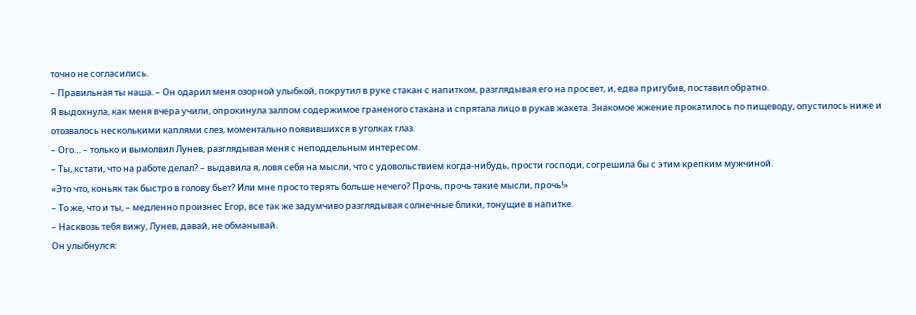точно не согласились.
– Правильная ты наша. – Он одарил меня озорной улыбкой, покрутил в руке стакан с напитком, разглядывая его на просвет, и, едва пригубив, поставил обратно.
Я выдохнула, как меня вчера учили, опрокинула залпом содержимое граненого стакана и спрятала лицо в рукав жакета. Знакомое жжение прокатилось по пищеводу, опустилось ниже и отозвалось несколькими каплями слез, моментально появившихся в уголках глаз.
– Ого… – только и вымолвил Лунев, разглядывая меня с неподдельным интересом.
– Ты, кстати, что на работе делал? – выдавила я, ловя себя на мысли, что с удовольствием когда-нибудь, прости господи, согрешила бы с этим крепким мужчиной.
«Это что, коньяк так быстро в голову бьет? Или мне просто терять больше нечего? Прочь, прочь такие мысли, прочь!»
– То же, что и ты, – медленно произнес Егор, все так же задумчиво разглядывая солнечные блики, тонущие в напитке.
– Насквозь тебя вижу, Лунев, давай, не обманывай.
Он улыбнулся: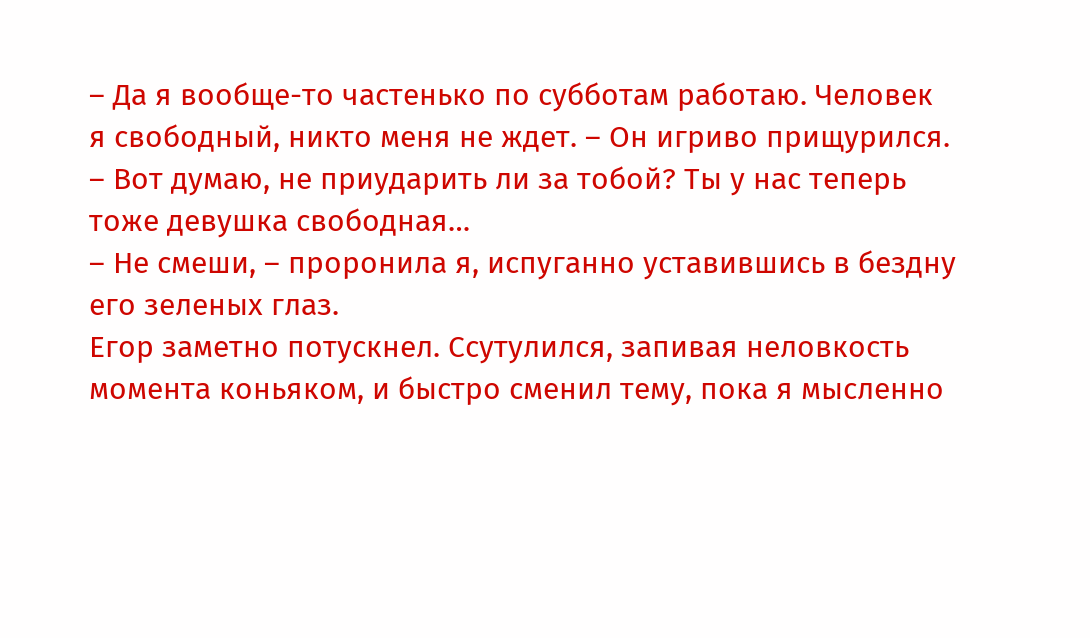– Да я вообще-то частенько по субботам работаю. Человек я свободный, никто меня не ждет. – Он игриво прищурился. – Вот думаю, не приударить ли за тобой? Ты у нас теперь тоже девушка свободная…
– Не смеши, – проронила я, испуганно уставившись в бездну его зеленых глаз.
Егор заметно потускнел. Ссутулился, запивая неловкость момента коньяком, и быстро сменил тему, пока я мысленно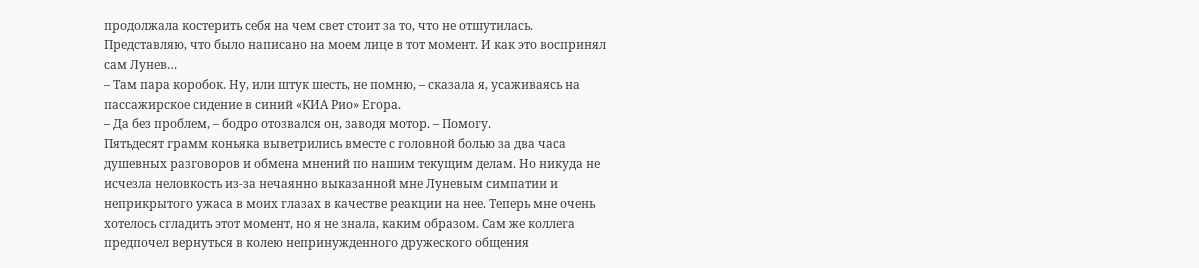продолжала костерить себя на чем свет стоит за то, что не отшутилась. Представляю, что было написано на моем лице в тот момент. И как это воспринял сам Лунев…
– Там пара коробок. Ну, или штук шесть, не помню, – сказала я, усаживаясь на пассажирское сидение в синий «КИА Рио» Егора.
– Да без проблем, – бодро отозвался он, заводя мотор. – Помогу.
Пятьдесят грамм коньяка выветрились вместе с головной болью за два часа душевных разговоров и обмена мнений по нашим текущим делам. Но никуда не исчезла неловкость из-за нечаянно выказанной мне Луневым симпатии и неприкрытого ужаса в моих глазах в качестве реакции на нее. Теперь мне очень хотелось сгладить этот момент, но я не знала, каким образом. Сам же коллега предпочел вернуться в колею непринужденного дружеского общения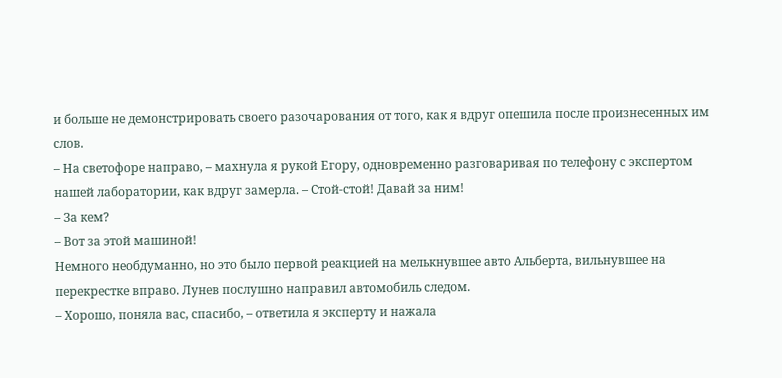и больше не демонстрировать своего разочарования от того, как я вдруг опешила после произнесенных им слов.
– На светофоре направо, – махнула я рукой Егору, одновременно разговаривая по телефону с экспертом нашей лаборатории, как вдруг замерла. – Стой-стой! Давай за ним!
– За кем?
– Вот за этой машиной!
Немного необдуманно, но это было первой реакцией на мелькнувшее авто Альберта, вильнувшее на перекрестке вправо. Лунев послушно направил автомобиль следом.
– Хорошо, поняла вас, спасибо, – ответила я эксперту и нажала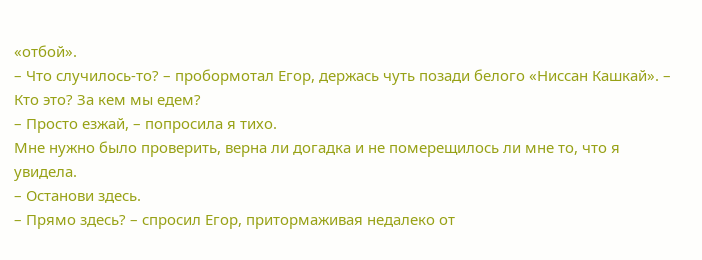«отбой».
– Что случилось-то? – пробормотал Егор, держась чуть позади белого «Ниссан Кашкай». – Кто это? За кем мы едем?
– Просто езжай, – попросила я тихо.
Мне нужно было проверить, верна ли догадка и не померещилось ли мне то, что я увидела.
– Останови здесь.
– Прямо здесь? – спросил Егор, притормаживая недалеко от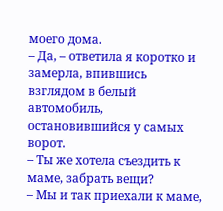моего дома.
– Да, – ответила я коротко и замерла, впившись взглядом в белый автомобиль, остановившийся у самых ворот.
– Ты же хотела съездить к маме, забрать вещи?
– Мы и так приехали к маме,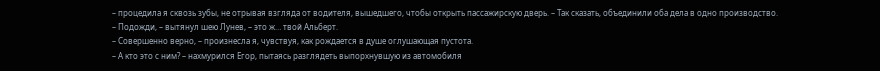– процедила я сквозь зубы, не отрывая взгляда от водителя, вышедшего, чтобы открыть пассажирскую дверь. – Так сказать, объединили оба дела в одно производство.
– Подожди, – вытянул шею Лунев, – это ж… твой Альберт.
– Совершенно верно, – произнесла я, чувствуя, как рождается в душе оглушающая пустота.
– А кто это с ним? – нахмурился Егор, пытаясь разглядеть выпорхнувшую из автомобиля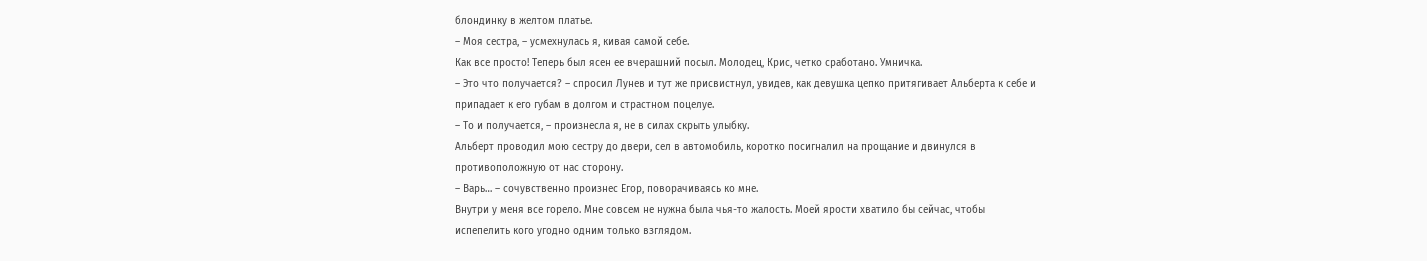блондинку в желтом платье.
– Моя сестра, – усмехнулась я, кивая самой себе.
Как все просто! Теперь был ясен ее вчерашний посыл. Молодец, Крис, четко сработано. Умничка.
– Это что получается? – спросил Лунев и тут же присвистнул, увидев, как девушка цепко притягивает Альберта к себе и припадает к его губам в долгом и страстном поцелуе.
– То и получается, – произнесла я, не в силах скрыть улыбку.
Альберт проводил мою сестру до двери, сел в автомобиль, коротко посигналил на прощание и двинулся в противоположную от нас сторону.
– Варь… – сочувственно произнес Егор, поворачиваясь ко мне.
Внутри у меня все горело. Мне совсем не нужна была чья-то жалость. Моей ярости хватило бы сейчас, чтобы испепелить кого угодно одним только взглядом.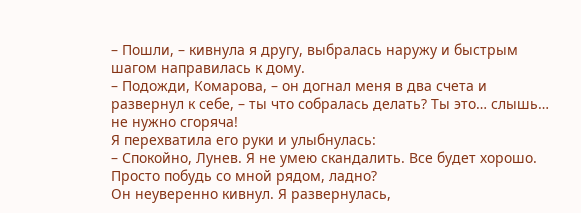– Пошли, – кивнула я другу, выбралась наружу и быстрым шагом направилась к дому.
– Подожди, Комарова, – он догнал меня в два счета и развернул к себе, – ты что собралась делать? Ты это… слышь… не нужно сгоряча!
Я перехватила его руки и улыбнулась:
– Спокойно, Лунев. Я не умею скандалить. Все будет хорошо. Просто побудь со мной рядом, ладно?
Он неуверенно кивнул. Я развернулась,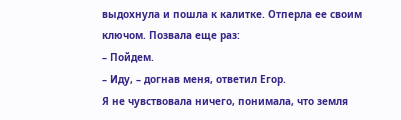выдохнула и пошла к калитке. Отперла ее своим ключом. Позвала еще раз:
– Пойдем.
– Иду, – догнав меня, ответил Егор.
Я не чувствовала ничего, понимала, что земля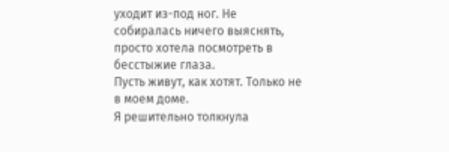уходит из-под ног. Не собиралась ничего выяснять, просто хотела посмотреть в бесстыжие глаза.
Пусть живут, как хотят. Только не в моем доме.
Я решительно толкнула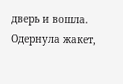дверь и вошла. Одернула жакет,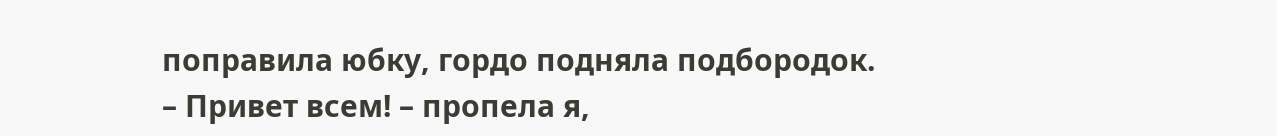поправила юбку, гордо подняла подбородок.
– Привет всем! – пропела я,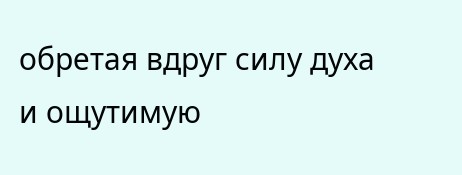обретая вдруг силу духа и ощутимую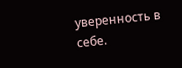уверенность в себе.